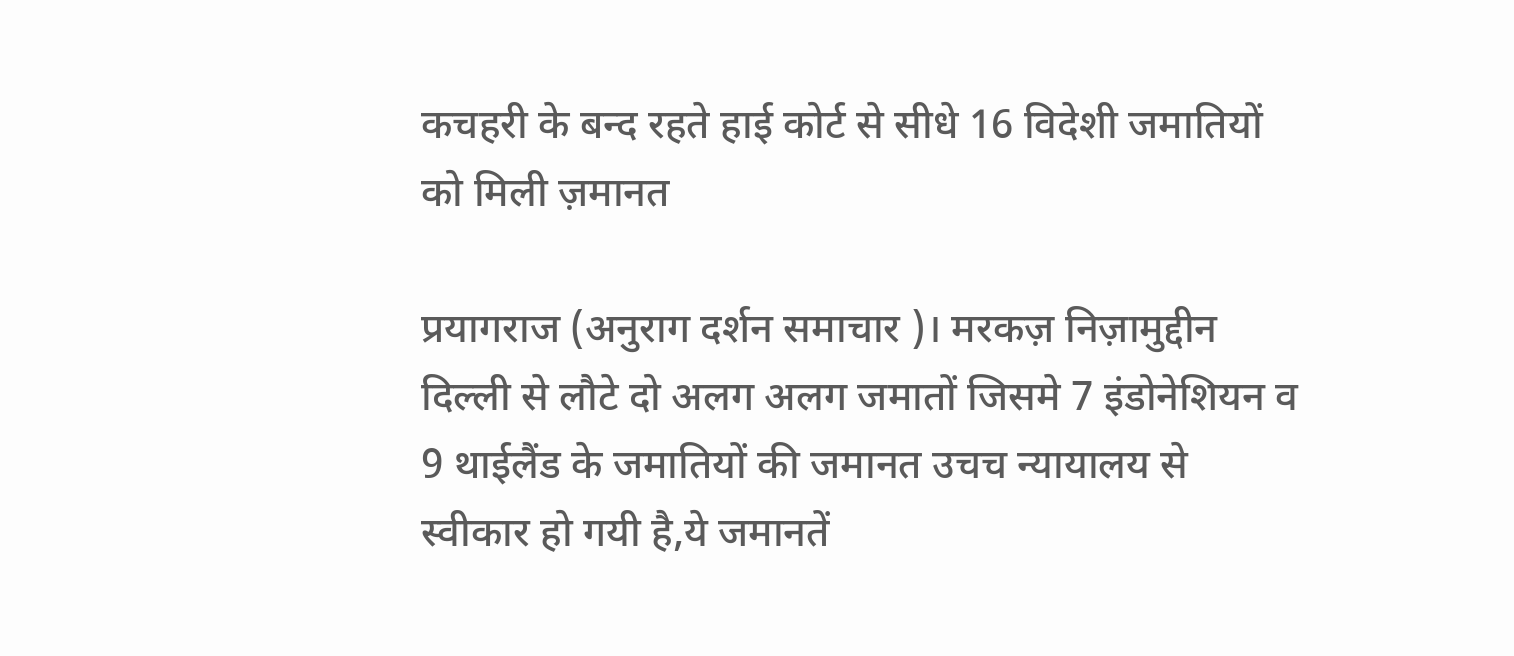कचहरी के बन्द रहते हाई कोर्ट से सीधे 16 विदेशी जमातियों को मिली ज़मानत

प्रयागराज (अनुराग दर्शन समाचार )। मरकज़ निज़ामुद्दीन दिल्ली से लौटे दो अलग अलग जमातों जिसमे 7 इंडोनेशियन व 9 थाईलैंड के जमातियों की जमानत उचच न्यायालय से स्वीकार हो गयी है,ये जमानतें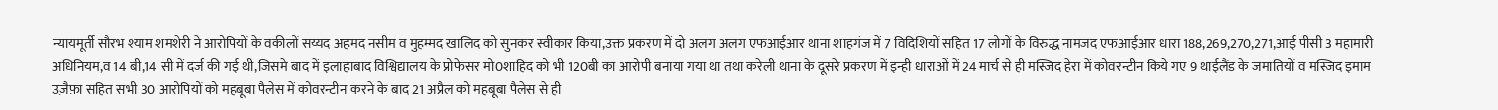न्यायमूर्ती सौरभ श्याम शमशेरी ने आरोपियों के वकीलों सय्यद अहमद नसीम व मुहम्मद खालिद को सुनकर स्वीकार किया,उक्त प्रकरण में दो अलग अलग एफआईआर थाना शाहगंज में 7 विदिशियों सहित 17 लोगों के विरुद्ध नामजद एफआईआर धारा 188,269,270,271,आई पीसी 3 महामारी अधिनियम,व 14 बी,14 सी में दर्ज की गई थी,जिसमे बाद में इलाहाबाद विश्विद्यालय के प्रोफेसर मो0शाहिद को भी 120बी का आरोपी बनाया गया था तथा करेली थाना के दूसरे प्रकरण में इन्ही धाराओं में 24 मार्च से ही मस्जिद हेरा में कोवरन्टीन किये गए 9 थाईलैंड के जमातियों व मस्जिद इमाम उज़ैफ़ा सहित सभी 30 आरोपियों को महबूबा पैलेस में कोवरन्टीन करने के बाद 21 अप्रैल को महबूबा पैलेस से ही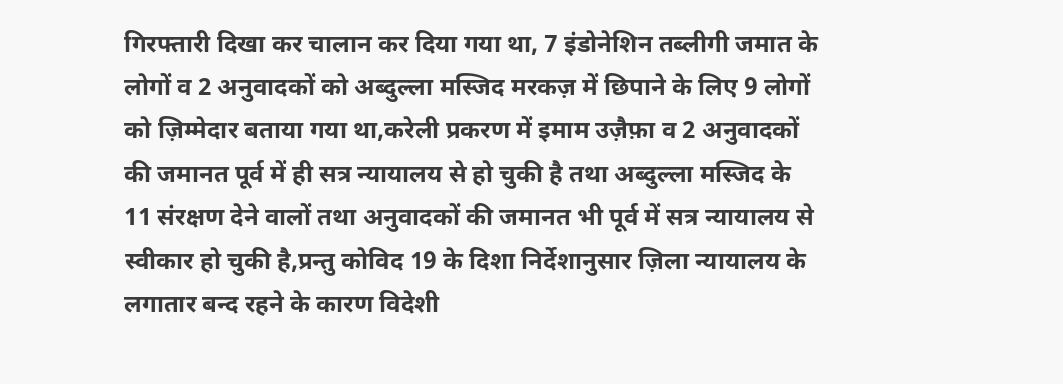गिरफ्तारी दिखा कर चालान कर दिया गया था, 7 इंडोनेशिन तब्लीगी जमात के लोगों व 2 अनुवादकों को अब्दुल्ला मस्जिद मरकज़ में छिपाने के लिए 9 लोगों को ज़िम्मेदार बताया गया था,करेली प्रकरण में इमाम उज़ैफ़ा व 2 अनुवादकों की जमानत पूर्व में ही सत्र न्यायालय से हो चुकी है तथा अब्दुल्ला मस्जिद के 11 संरक्षण देने वालों तथा अनुवादकों की जमानत भी पूर्व में सत्र न्यायालय से स्वीकार हो चुकी है,प्रन्तु कोविद 19 के दिशा निर्देशानुसार ज़िला न्यायालय के लगातार बन्द रहने के कारण विदेशी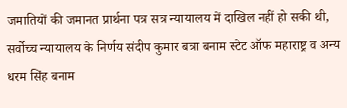जमातियों की जमानत प्रार्थना पत्र सत्र न्यायालय में दाखिल नहीं हो सकी थी,
सर्वोच्च न्यायालय के निर्णय संदीप कुमार बत्रा बनाम स्टेट ऑफ महाराष्ट्र व अन्य धरम सिंह बनाम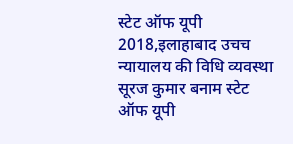स्टेट ऑफ यूपी 2018,इलाहाबाद उचच न्यायालय की विधि व्यवस्था सूरज कुमार बनाम स्टेट ऑफ यूपी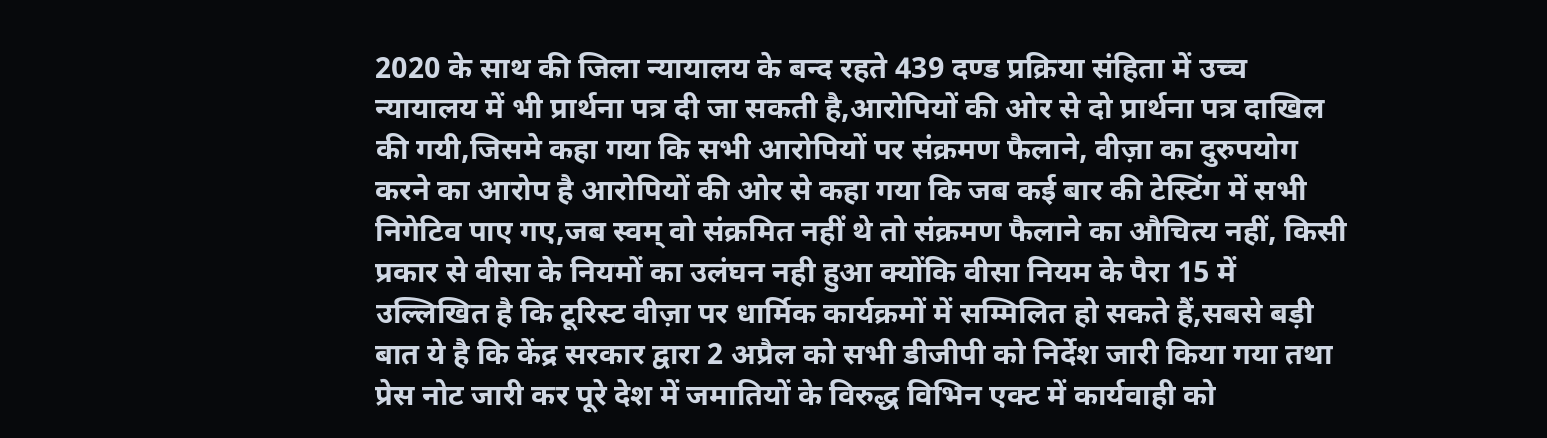2020 के साथ की जिला न्यायालय के बन्द रहते 439 दण्ड प्रक्रिया संहिता में उच्च न्यायालय में भी प्रार्थना पत्र दी जा सकती है,आरोपियों की ओर से दो प्रार्थना पत्र दाखिल की गयी,जिसमे कहा गया कि सभी आरोपियों पर संक्रमण फैलाने, वीज़ा का दुरुपयोग करने का आरोप है आरोपियों की ओर से कहा गया कि जब कई बार की टेस्टिंग में सभी निगेटिव पाए गए,जब स्वम् वो संक्रमित नहीं थे तो संक्रमण फैलाने का औचित्य नहीं, किसी प्रकार से वीसा के नियमों का उलंघन नही हुआ क्योंकि वीसा नियम के पैरा 15 में उल्लिखित है कि टूरिस्ट वीज़ा पर धार्मिक कार्यक्रमों में सम्मिलित हो सकते हैं,सबसे बड़ी बात ये है कि केंद्र सरकार द्वारा 2 अप्रैल को सभी डीजीपी को निर्देश जारी किया गया तथा प्रेस नोट जारी कर पूरे देश में जमातियों के विरुद्ध विभिन एक्ट में कार्यवाही को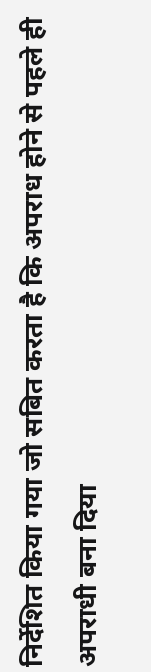निर्देशित किया गया जो सबित करता है कि अपराध होने से पहले ही अपराधी बना दिया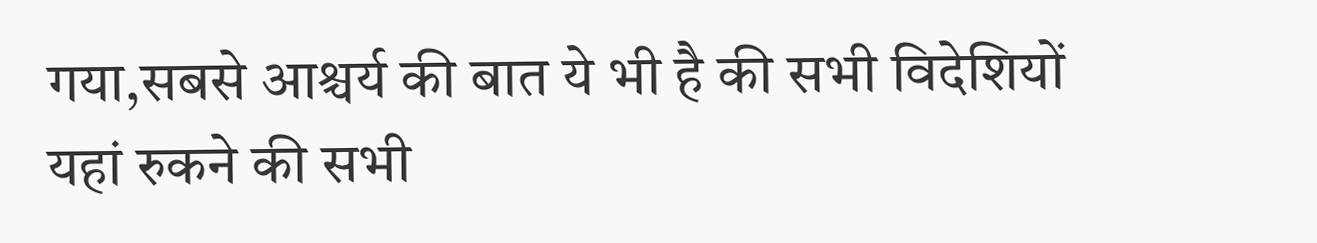गया,सबसे आश्चर्य की बात ये भी है की सभी विदेशियों यहां रुकने की सभी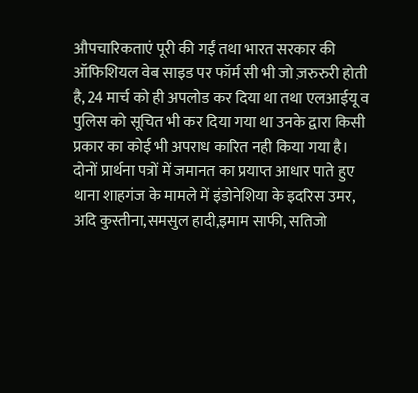औपचारिकताएं पूरी की गईं तथा भारत सरकार की ऑफिशियल वेब साइड पर फॉर्म सी भी जो ज़रुरुरी होती है, 24 मार्च को ही अपलोड कर दिया था तथा एलआईयू व पुलिस को सूचित भी कर दिया गया था उनके द्वारा किसी प्रकार का कोई भी अपराध कारित नही किया गया है।
दोनों प्रार्थना पत्रों में जमानत का प्रयाप्त आधार पाते हुए थाना शाहगंज के मामले में इंडोनेशिया के इदरिस उमर, अदि कुस्तीना,समसुल हादी,इमाम साफी, सतिजो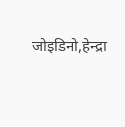जोइडिनो,हेन्द्रा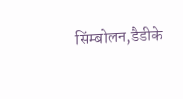सिंम्बोलन,डैडीके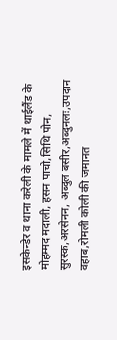इसकेन्डेर व थाना करेली के मामले में थाईलैंड के मोहम्मद मदाली, हसन पाचो,सिथि पोन, सुरस्क,अरसेनन, अब्दुल बसीर,अब्दुनलः,उपदान वहाब,रोमली कोली की जमानत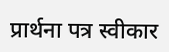प्रार्थना पत्र स्वीकार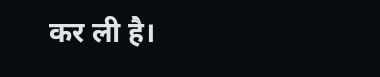कर ली है।